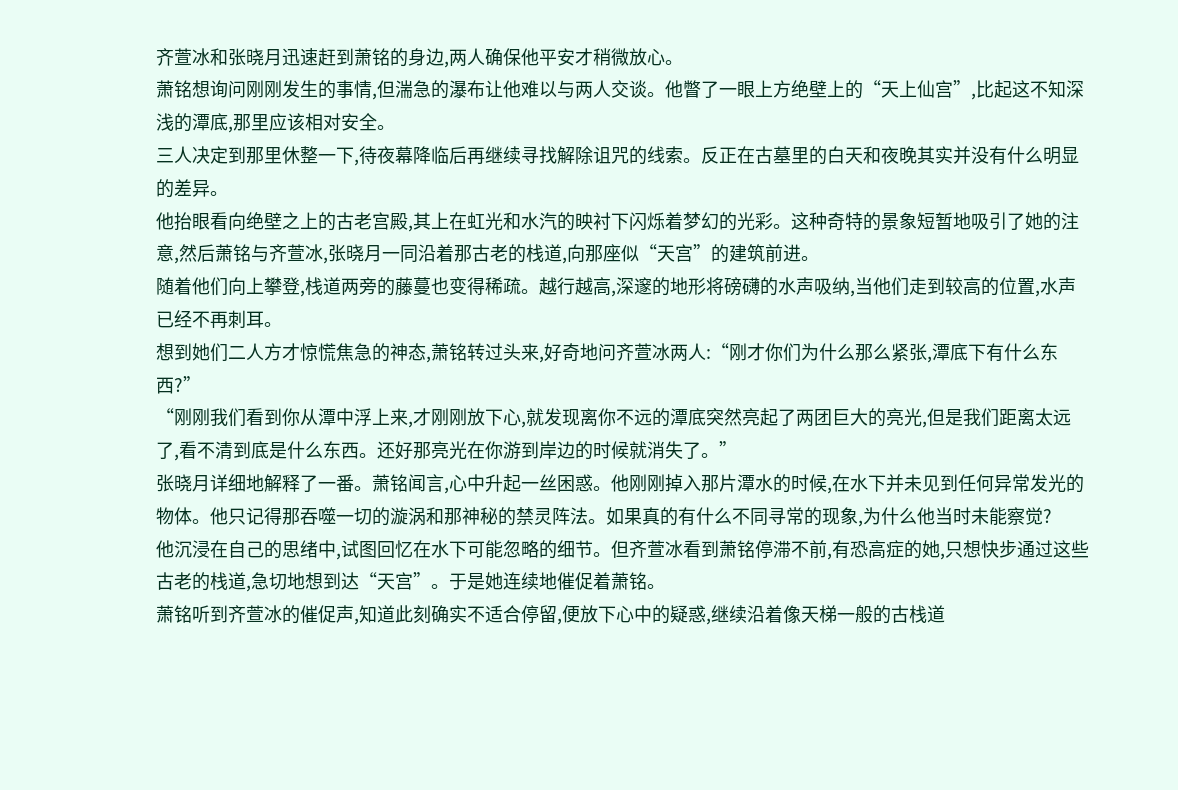齐萱冰和张晓月迅速赶到萧铭的身边,两人确保他平安才稍微放心。
萧铭想询问刚刚发生的事情,但湍急的瀑布让他难以与两人交谈。他瞥了一眼上方绝壁上的“天上仙宫”,比起这不知深浅的潭底,那里应该相对安全。
三人决定到那里休整一下,待夜幕降临后再继续寻找解除诅咒的线索。反正在古墓里的白天和夜晚其实并没有什么明显的差异。
他抬眼看向绝壁之上的古老宫殿,其上在虹光和水汽的映衬下闪烁着梦幻的光彩。这种奇特的景象短暂地吸引了她的注意,然后萧铭与齐萱冰,张晓月一同沿着那古老的栈道,向那座似“天宫”的建筑前进。
随着他们向上攀登,栈道两旁的藤蔓也变得稀疏。越行越高,深邃的地形将磅礴的水声吸纳,当他们走到较高的位置,水声已经不再刺耳。
想到她们二人方才惊慌焦急的神态,萧铭转过头来,好奇地问齐萱冰两人:“刚才你们为什么那么紧张,潭底下有什么东西?”
“刚刚我们看到你从潭中浮上来,才刚刚放下心,就发现离你不远的潭底突然亮起了两团巨大的亮光,但是我们距离太远了,看不清到底是什么东西。还好那亮光在你游到岸边的时候就消失了。”
张晓月详细地解释了一番。萧铭闻言,心中升起一丝困惑。他刚刚掉入那片潭水的时候,在水下并未见到任何异常发光的物体。他只记得那吞噬一切的漩涡和那神秘的禁灵阵法。如果真的有什么不同寻常的现象,为什么他当时未能察觉?
他沉浸在自己的思绪中,试图回忆在水下可能忽略的细节。但齐萱冰看到萧铭停滞不前,有恐高症的她,只想快步通过这些古老的栈道,急切地想到达“天宫”。于是她连续地催促着萧铭。
萧铭听到齐萱冰的催促声,知道此刻确实不适合停留,便放下心中的疑惑,继续沿着像天梯一般的古栈道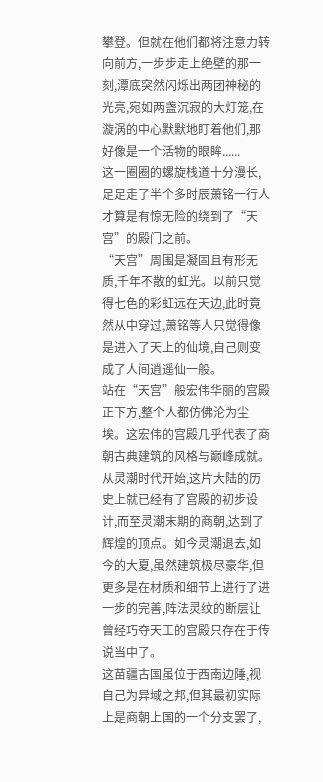攀登。但就在他们都将注意力转向前方,一步步走上绝壁的那一刻,潭底突然闪烁出两团神秘的光亮,宛如两盏沉寂的大灯笼,在漩涡的中心默默地盯着他们,那好像是一个活物的眼眸......
这一圈圈的螺旋栈道十分漫长,足足走了半个多时辰萧铭一行人才算是有惊无险的绕到了“天宫”的殿门之前。
“天宫”周围是凝固且有形无质,千年不散的虹光。以前只觉得七色的彩虹远在天边,此时竟然从中穿过,萧铭等人只觉得像是进入了天上的仙境,自己则变成了人间逍遥仙一般。
站在“天宫”般宏伟华丽的宫殿正下方,整个人都仿佛沦为尘埃。这宏伟的宫殿几乎代表了商朝古典建筑的风格与巅峰成就。
从灵潮时代开始,这片大陆的历史上就已经有了宫殿的初步设计,而至灵潮末期的商朝,达到了辉煌的顶点。如今灵潮退去,如今的大夏,虽然建筑极尽豪华,但更多是在材质和细节上进行了进一步的完善,阵法灵纹的断层让曾经巧夺天工的宫殿只存在于传说当中了。
这苗疆古国虽位于西南边陲,视自己为异域之邦,但其最初实际上是商朝上国的一个分支罢了,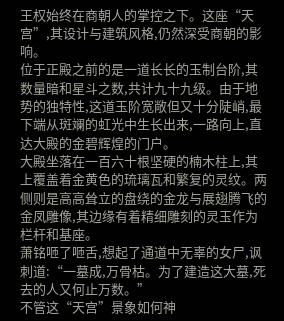王权始终在商朝人的掌控之下。这座“天宫”,其设计与建筑风格,仍然深受商朝的影响。
位于正殿之前的是一道长长的玉制台阶,其数量暗和星斗之数,共计九十九级。由于地势的独特性,这道玉阶宽敞但又十分陡峭,最下端从斑斓的虹光中生长出来,一路向上,直达大殿的金碧辉煌的门户。
大殿坐落在一百六十根坚硬的楠木柱上,其上覆盖着金黄色的琉璃瓦和繁复的灵纹。两侧则是高高耸立的盘绕的金龙与展翅腾飞的金凤雕像,其边缘有着精细雕刻的灵玉作为栏杆和基座。
萧铭咂了咂舌,想起了通道中无辜的女尸,讽刺道:“一墓成,万骨枯。为了建造这大墓,死去的人又何止万数。”
不管这“天宫”景象如何神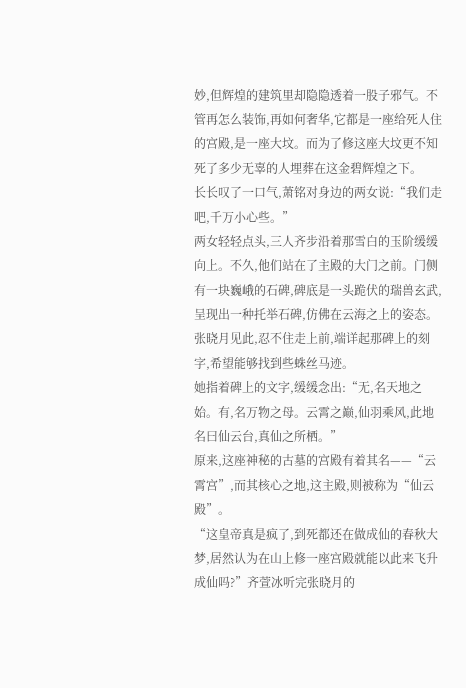妙,但辉煌的建筑里却隐隐透着一股子邪气。不管再怎么装饰,再如何奢华,它都是一座给死人住的宫殿,是一座大坟。而为了修这座大坟更不知死了多少无辜的人埋葬在这金碧辉煌之下。
长长叹了一口气,萧铭对身边的两女说:“我们走吧,千万小心些。”
两女轻轻点头,三人齐步沿着那雪白的玉阶缓缓向上。不久,他们站在了主殿的大门之前。门侧有一块巍峨的石碑,碑底是一头跪伏的瑞兽玄武,呈现出一种托举石碑,仿佛在云海之上的姿态。
张晓月见此,忍不住走上前,端详起那碑上的刻字,希望能够找到些蛛丝马迹。
她指着碑上的文字,缓缓念出:“无,名天地之始。有,名万物之母。云霄之巅,仙羽乘风,此地名曰仙云台,真仙之所栖。”
原来,这座神秘的古墓的宫殿有着其名——“云霄宫”,而其核心之地,这主殿,则被称为“仙云殿”。
“这皇帝真是疯了,到死都还在做成仙的春秋大梦,居然认为在山上修一座宫殿就能以此来飞升成仙吗?”齐萱冰听完张晓月的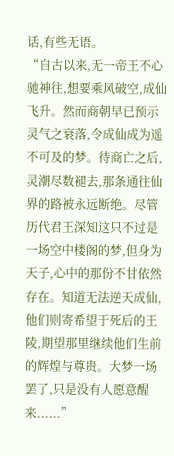话,有些无语。
“自古以来,无一帝王不心驰神往,想要乘风破空,成仙飞升。然而商朝早已预示灵气之衰落,令成仙成为遥不可及的梦。待商亡之后,灵潮尽数褪去,那条通往仙界的路被永远断绝。尽管历代君王深知这只不过是一场空中楼阁的梦,但身为天子,心中的那份不甘依然存在。知道无法逆天成仙,他们则寄希望于死后的王陵,期望那里继续他们生前的辉煌与尊贵。大梦一场罢了,只是没有人愿意醒来......”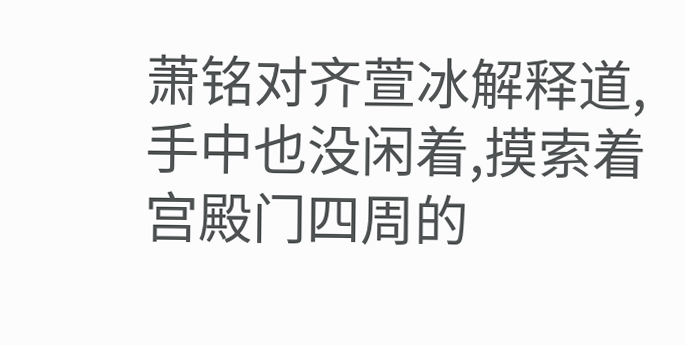萧铭对齐萱冰解释道,手中也没闲着,摸索着宫殿门四周的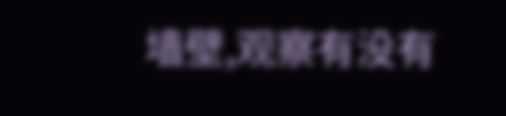墙壁,观察有没有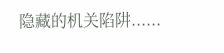隐藏的机关陷阱......